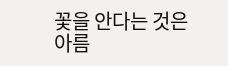꽃을 안다는 것은
아름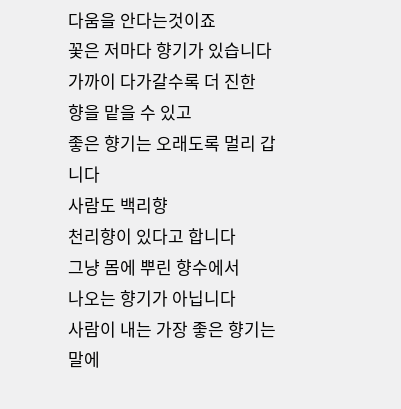다움을 안다는것이죠
꽃은 저마다 향기가 있습니다
가까이 다가갈수록 더 진한
향을 맡을 수 있고
좋은 향기는 오래도록 멀리 갑니다
사람도 백리향
천리향이 있다고 합니다
그냥 몸에 뿌린 향수에서
나오는 향기가 아닙니다
사람이 내는 가장 좋은 향기는
말에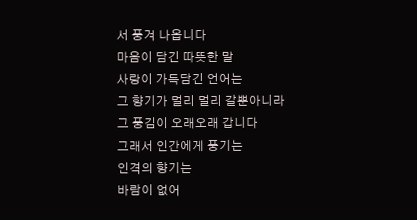서 풍겨 나옵니다
마음이 담긴 따뜻한 말
사랑이 가득담긴 언어는
그 향기가 멀리 멀리 갈뿐아니라
그 풍김이 오래오래 갑니다
그래서 인간에게 풍기는
인격의 향기는
바람이 없어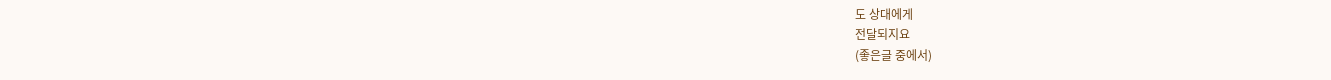도 상대에게
전달되지요
(좋은글 중에서)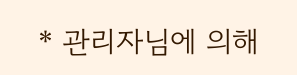* 관리자님에 의해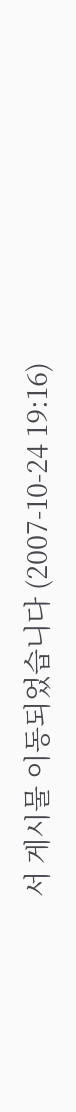서 게시물 이동되었습니다 (2007-10-24 19:16)